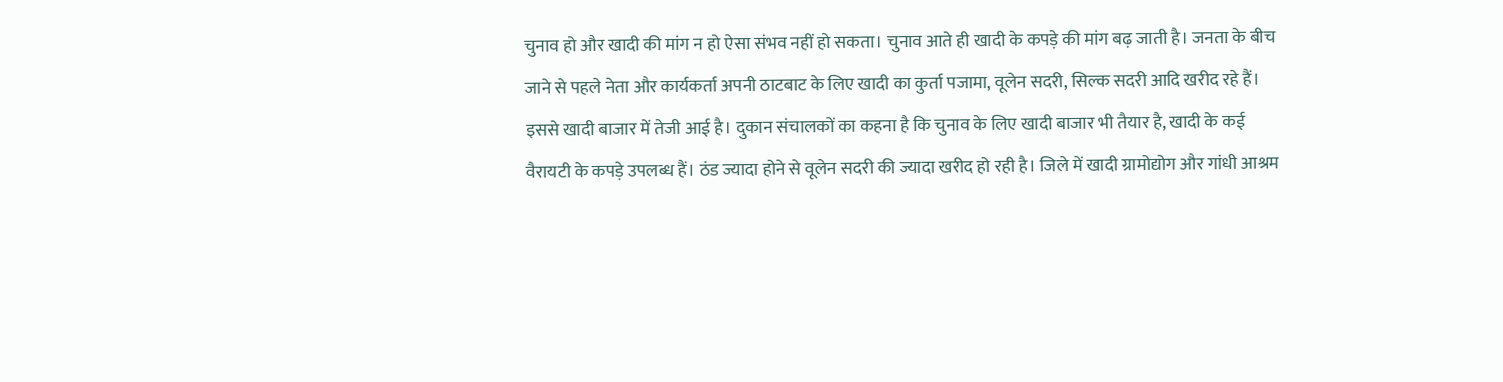चुनाव हो और खादी की मांग न हो ऐसा संभव नहीं हो सकता। चुनाव आते ही खादी के कपड़े की मांग बढ़ जाती है। जनता के बीच जाने से पहले नेता और कार्यकर्ता अपनी ठाटबाट के लिए खादी का कुर्ता पजामा, वूलेन सदरी, सिल्क सदरी आदि खरीद रहे हैं।
इससे खादी बाजार में तेजी आई है। दुकान संचालकों का कहना है कि चुनाव के लिए खादी बाजार भी तैयार है, खादी के कई वैरायटी के कपड़े उपलब्ध हैं। ठंड ज्यादा होने से वूलेन सदरी की ज्यादा खरीद हो रही है। जिले में खादी ग्रामोद्योग और गांधी आश्रम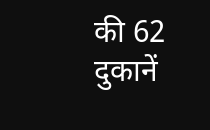की 62 दुकानें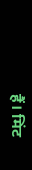हैं। मिंट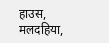हाउस, मलदहिया,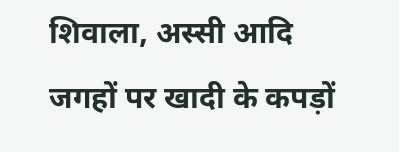शिवाला, अस्सी आदि जगहों पर खादी के कपड़ों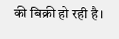की बिक्री हो रही है।